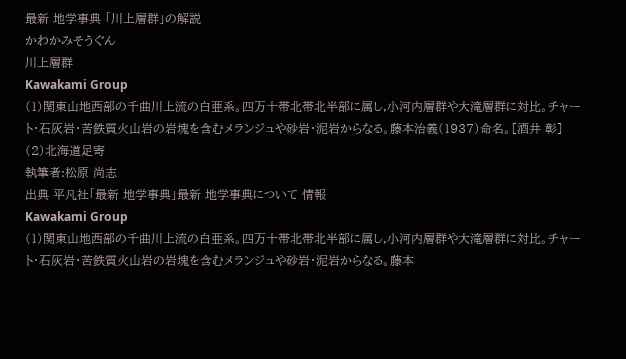最新 地学事典 「川上層群」の解説
かわかみそうぐん
川上層群
Kawakami Group
(1)関東山地西部の千曲川上流の白亜系。四万十帯北帯北半部に属し,小河内層群や大滝層群に対比。チャート・石灰岩・苦鉄質火山岩の岩塊を含むメランジュや砂岩・泥岩からなる。藤本治義(1937)命名。[酒井 彰]
(2)北海道足寄
執筆者:松原 尚志
出典 平凡社「最新 地学事典」最新 地学事典について 情報
Kawakami Group
(1)関東山地西部の千曲川上流の白亜系。四万十帯北帯北半部に属し,小河内層群や大滝層群に対比。チャート・石灰岩・苦鉄質火山岩の岩塊を含むメランジュや砂岩・泥岩からなる。藤本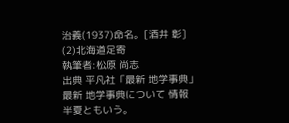治義(1937)命名。[酒井 彰]
(2)北海道足寄
執筆者:松原 尚志
出典 平凡社「最新 地学事典」最新 地学事典について 情報
半夏ともいう。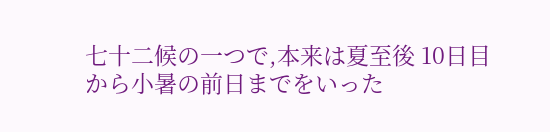七十二候の一つで,本来は夏至後 10日目から小暑の前日までをいった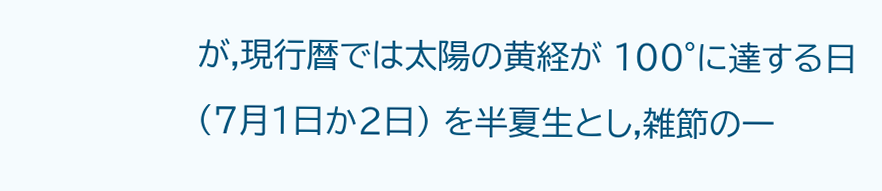が,現行暦では太陽の黄経が 100°に達する日 (7月1日か2日) を半夏生とし,雑節の一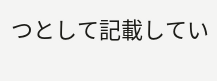つとして記載してい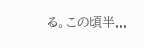る。この頃半...